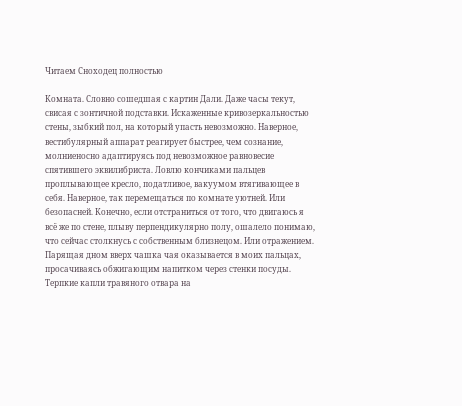Читаем Сноходец полностью

Комната. Словно сошедшая с картин Дали. Даже часы текут, свисая с зонтичной подставки. Искаженные кривозеркальностью стены, зыбкий пол, на который упасть невозможно. Наверное, вестибулярный аппарат реагирует быстрее, чем сознание, молниеносно адаптируясь под невозможное равновесие спятившего эквилибриста. Ловлю кончиками пальцев проплывающее кресло, податливое, вакуумом втягивающее в себя. Наверное, так перемещаться по комнате уютней. Или безопасней. Конечно, если отстраниться от того, что двигаюсь я всё же по стене, плыву перпендикулярно полу, ошалело понимаю, что сейчас столкнусь с собственным близнецом. Или отражением. Парящая дном вверх чашка чая оказывается в моих пальцах, просачиваясь обжигающим напитком через стенки посуды. Терпкие капли травяного отвара на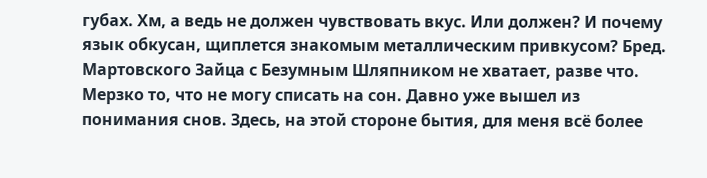губах. Хм, а ведь не должен чувствовать вкус. Или должен? И почему язык обкусан, щиплется знакомым металлическим привкусом? Бред. Мартовского Зайца с Безумным Шляпником не хватает, разве что. Мерзко то, что не могу списать на сон. Давно уже вышел из понимания снов. Здесь, на этой стороне бытия, для меня всё более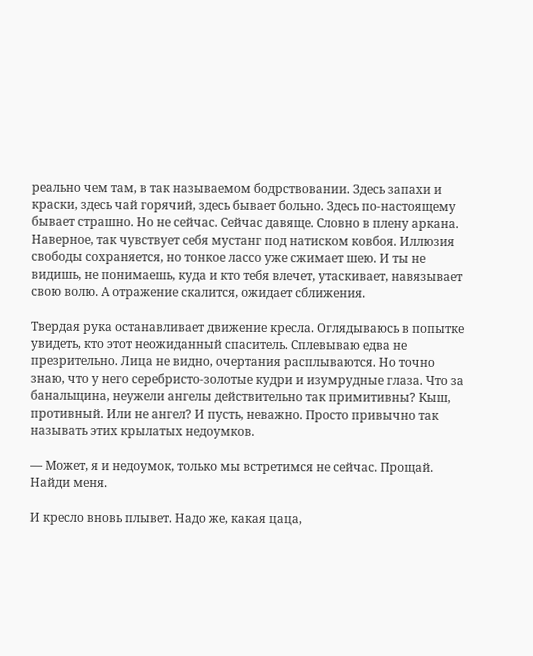реально чем там, в так называемом бодрствовании. Здесь запахи и краски, здесь чай горячий, здесь бывает больно. Здесь по-настоящему бывает страшно. Но не сейчас. Сейчас давяще. Словно в плену аркана. Наверное, так чувствует себя мустанг под натиском ковбоя. Иллюзия свободы сохраняется, но тонкое лассо уже сжимает шею. И ты не видишь, не понимаешь, куда и кто тебя влечет, утаскивает, навязывает свою волю. А отражение скалится, ожидает сближения.

Твердая рука останавливает движение кресла. Оглядываюсь в попытке увидеть, кто этот неожиданный спаситель. Сплевываю едва не презрительно. Лица не видно, очертания расплываются. Но точно знаю, что у него серебристо-золотые кудри и изумрудные глаза. Что за банальщина, неужели ангелы действительно так примитивны? Кыш, противный. Или не ангел? И пусть, неважно. Просто привычно так называть этих крылатых недоумков.

— Может, я и недоумок, только мы встретимся не сейчас. Прощай. Найди меня.

И кресло вновь плывет. Надо же, какая цаца,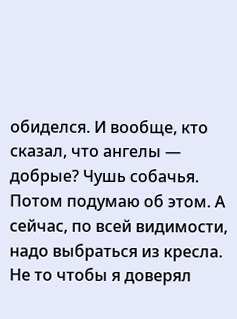обиделся. И вообще, кто сказал, что ангелы — добрые? Чушь собачья. Потом подумаю об этом. А сейчас, по всей видимости, надо выбраться из кресла. Не то чтобы я доверял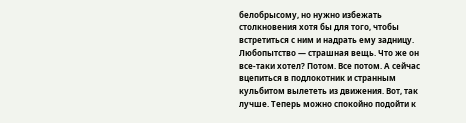белобрысому, но нужно избежать столкновения хотя бы для того, чтобы встретиться с ним и надрать ему задницу. Любопытство — страшная вещь. Что же он все-таки хотел? Потом. Все потом. А сейчас вцепиться в подлокотник и странным кульбитом вылететь из движения. Вот, так лучше. Теперь можно спокойно подойти к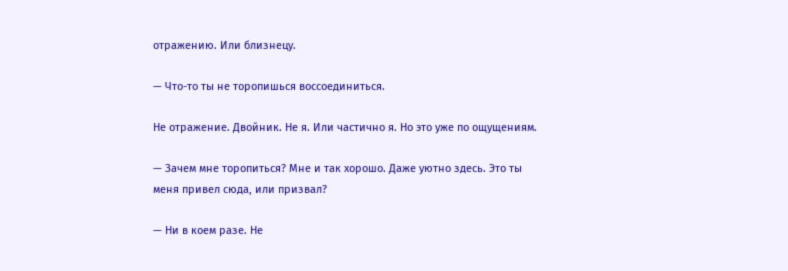отражению. Или близнецу.

— Что-то ты не торопишься воссоединиться.

Не отражение. Двойник. Не я. Или частично я. Но это уже по ощущениям.

— Зачем мне торопиться? Мне и так хорошо. Даже уютно здесь. Это ты меня привел сюда, или призвал?

— Ни в коем разе. Не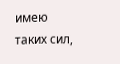имею таких сил,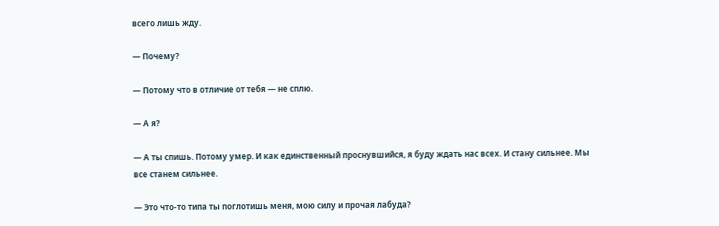всего лишь жду.

— Почему?

— Потому что в отличие от тебя — не сплю.

— А я?

— А ты спишь. Потому умер. И как единственный проснувшийся, я буду ждать нас всех. И стану сильнее. Мы все станем сильнее.

— Это что-то типа ты поглотишь меня, мою силу и прочая лабуда?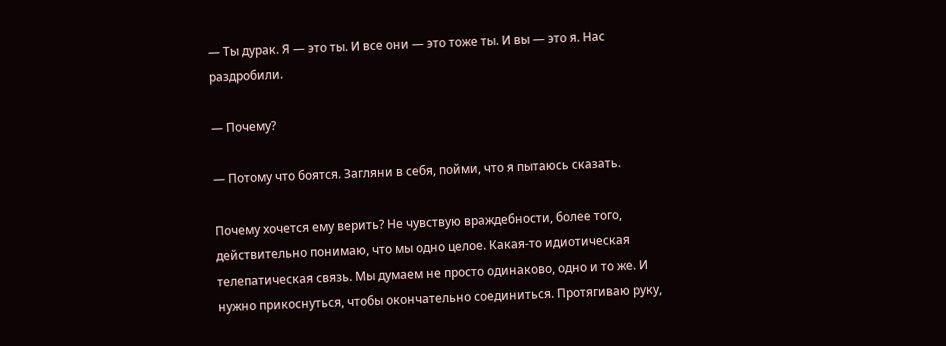— Ты дурак. Я — это ты. И все они — это тоже ты. И вы — это я. Нас раздробили.

— Почему?

— Потому что боятся. Загляни в себя, пойми, что я пытаюсь сказать.

Почему хочется ему верить? Не чувствую враждебности, более того, действительно понимаю, что мы одно целое. Какая-то идиотическая телепатическая связь. Мы думаем не просто одинаково, одно и то же. И нужно прикоснуться, чтобы окончательно соединиться. Протягиваю руку,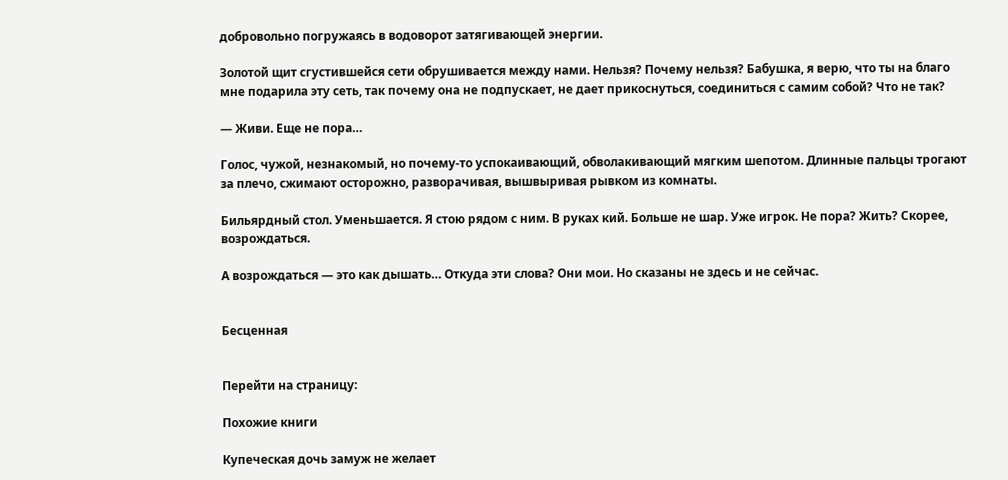добровольно погружаясь в водоворот затягивающей энергии.

Золотой щит сгустившейся сети обрушивается между нами. Нельзя? Почему нельзя? Бабушка, я верю, что ты на благо мне подарила эту сеть, так почему она не подпускает, не дает прикоснуться, соединиться с самим собой? Что не так?

— Живи. Еще не пора…

Голос, чужой, незнакомый, но почему-то успокаивающий, обволакивающий мягким шепотом. Длинные пальцы трогают за плечо, сжимают осторожно, разворачивая, вышвыривая рывком из комнаты.

Бильярдный стол. Уменьшается. Я стою рядом с ним. В руках кий. Больше не шар. Уже игрок. Не пора? Жить? Скорее, возрождаться.

А возрождаться — это как дышать… Откуда эти слова? Они мои. Но сказаны не здесь и не сейчас.


Бесценная


Перейти на страницу:

Похожие книги

Купеческая дочь замуж не желает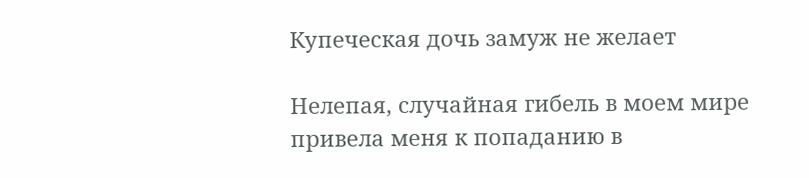Купеческая дочь замуж не желает

Нелепая, случайная гибель в моем мире привела меня к попаданию в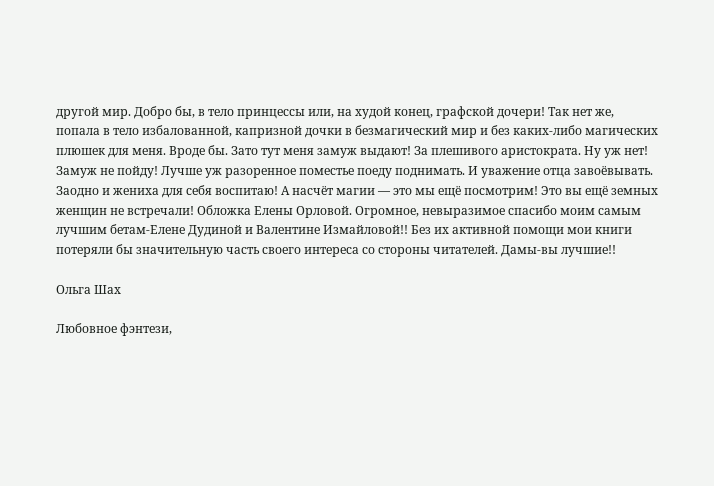другой мир. Добро бы, в тело принцессы или, на худой конец, графской дочери! Так нет же, попала в тело избалованной, капризной дочки в безмагический мир и без каких-либо магических плюшек для меня. Вроде бы. Зато тут меня замуж выдают! За плешивого аристократа. Ну уж нет! Замуж не пойду! Лучше уж разоренное поместье поеду поднимать. И уважение отца завоёвывать. Заодно и жениха для себя воспитаю! А насчёт магии — это мы ещё посмотрим! Это вы ещё земных женщин не встречали! Обложка Елены Орловой. Огромное, невыразимое спасибо моим самым лучшим бетам-Елене Дудиной и Валентине Измайловой!! Без их активной помощи мои книги потеряли бы значительную часть своего интереса со стороны читателей. Дамы-вы лучшие!!

Ольга Шах

Любовное фэнтези,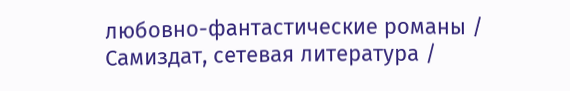любовно-фантастические романы / Самиздат, сетевая литература /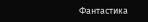Фантастика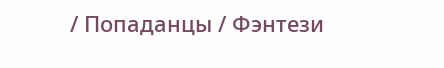/ Попаданцы / Фэнтези